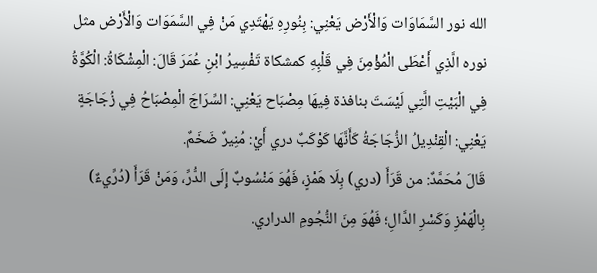الله نور السَّمَاوَات وَالْأَرْض يَعْنِي: بِنُورِهِ يَهْتَدِي مَنْ فِي السَّمَوَات وَالْأَرْض مثل نوره الَّذِي أَعْطَى الْمُؤْمِنَ فِي قَلْبِهِ كمشكاة تَفْسِيرُ ابْنِ عُمَرَ قَالَ: الْمِشْكَاةُ: الْكُوَّةُ فِي الْبَيْتِ الَّتِي لَيْسَتَ بنافذة فِيهَا مِصْبَاح يَعْنِي: السِّرَاجَ الْمِصْبَاحُ فِي زُجَاجَةٍ يَعْنِي: الْقِنْدِيلُ الزُّجَاجَةُ كَأَنَّهَا كَوْكَبٌ دري أَيْ: مُنِيرٌ ضَخَمٌ.
قَالَ مُحَمَّدٌ: من قَرَأَ (دري) بِلَا هَمْزٍ، فَهُوَ مَنْسُوبٌ إِلَى الدُّرِّ، وَمَنْ قَرَأَ (دُرِّيءٌ) بِالْهَمْزِ وَكَسْرِ الدَّالِ؛ فَهُوَ مِنَ النُّجُومِ الدراري.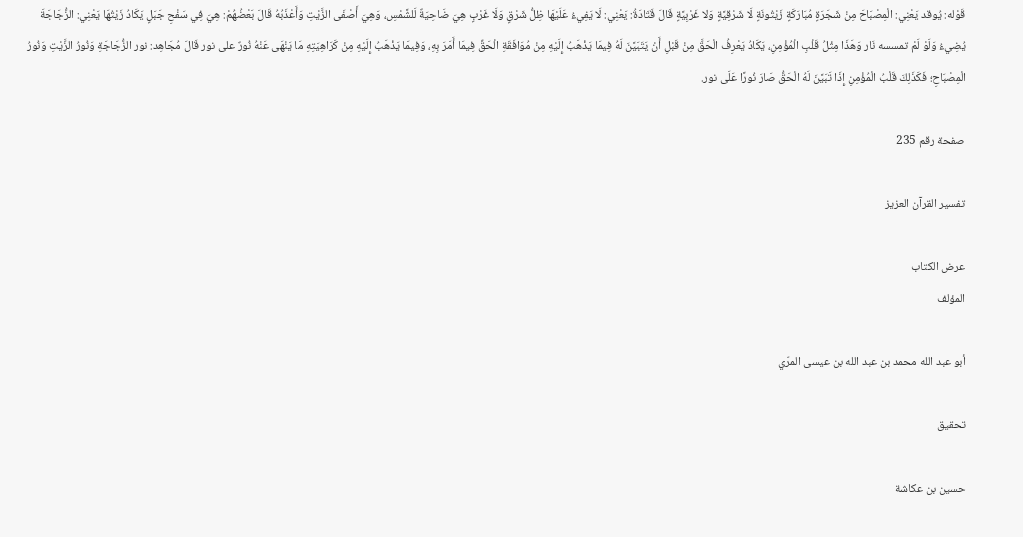قَوْله: يُوقد يَعْنِي: الْمِصْبَاحَ مِنْ شَجَرَةٍ مُبَارَكَةٍ زَيْتُونَةٍ لَا شَرْقِيَّةٍ وَلا غَرْبِيَّةٍ قَالَ قَتَادَةُ: يَعْنِي: لَا يَفِيءُ عَلَيْهَا ظِلُّ شَرْقٍ وَلَا غَرْبٍ هِيَ ضَاحِيَةٌ لَلشَّمْسِ، وَهِيَ أَصْفَى الزَّيْتِ وَأَعْذَبُهُ قَالَ بَعْضُهُمْ: هِيَ فِي سَفْحِ جَبَلٍ يَكَادُ زَيْتُهَا يَعْنِي: الزُّجَاجَةَ يُضِيءُ وَلَوْ لَمْ تمسسه نَار وَهَذَا مِثْلُ قَلْبِ الْمُؤْمِنِ، يَكَادُ يَعْرِفُ الْحَقَّ مِنْ قَبْلِ أَنْ يَتَبَيَّنَ لَهُ فِيمَا يَذْهَبُ إِلَيْهِ مِنْ مُوَافَقَةِ الْحَقِّ فِيمَا أَمَرَ بِهِ، وَفِيمَا يَذْهَبُ إِلَيْهِ مِنْ كَرَاهِيَتِهِ مَا يَنْهَى عَنْهُ نُورٌ على نور قَالَ مُجَاهِد: نور الزُّجَاجَةِ وَنُورُ الزَّيْتِ وَنُورُ الْمِصْبَاحِ؛ فَكَذَلِكَ قَلْبُ الْمُؤْمِنِ إِذَا تَبَيَّنَ لَهُ الْحَقُّ صَارَ نُورًا عَلَى نور.

صفحة رقم 235

تفسير القرآن العزيز

عرض الكتاب
المؤلف

أبو عبد الله محمد بن عبد الله بن عيسى المرّي

تحقيق

حسين بن عكاشة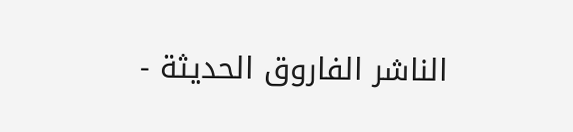الناشر الفاروق الحديثة -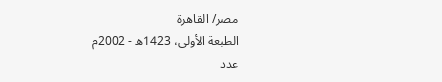مصر/ القاهرة
الطبعة الأولى، 1423ه - 2002م
عدد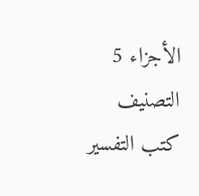الأجزاء 5
التصنيف كتب التفسير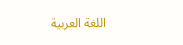اللغة العربية